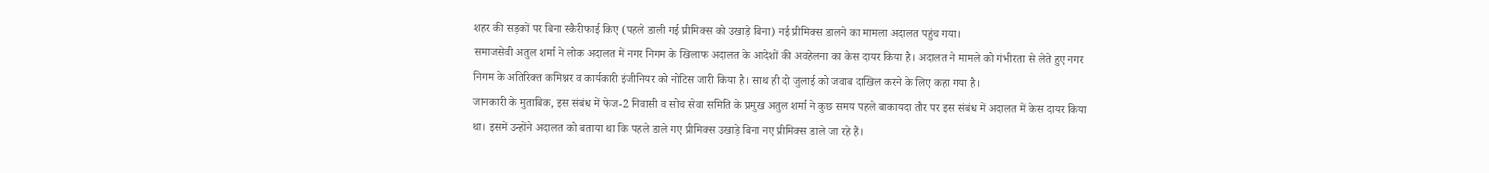शहर की सड़कों पर बिना स्कैरीफाई किए (पहले डाली गई प्रीमिक्स को उखाड़े बिना) नई प्रीमिक्स डालने का मामला अदालत पहुंच गया।
समाजसेवी अतुल शर्मा ने लोक अदालत में नगर निगम के खिलाफ अदालत के आदेशों की अवहेलना का केस दायर किया है। अदालत ने मामले को गंभीरता से लेते हुए नगर निगम के अतिरिक्त कमिश्नर व कार्यकारी इंजीनियर को नोटिस जारी किया है। साथ ही दो जुलाई को जवाब दाखिल करने के लिए कहा गया है।
जानकारी के मुताबिक, इस संबंध में फेज-2 निवासी व सोच सेवा समिति के प्रमुख अतुल शर्मा ने कुछ समय पहले बाकायदा तौर पर इस संबंध में अदालत में केस दायर किया था। इसमें उन्होंने अदालत को बताया था कि पहले डाले गए प्रीमिक्स उखाड़े बिना नए प्रीमिक्स डाले जा रहे हैं।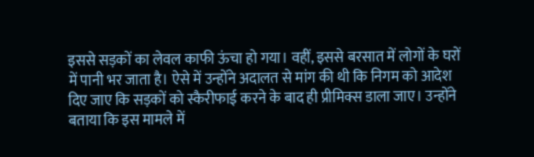इससे सड़कों का लेवल काफी ऊंचा हो गया। वहीं, इससे बरसात में लोगों के घरों में पानी भर जाता है। ऐसे में उन्होंने अदालत से मांग की थी कि निगम को आदेश दिए जाए कि सड़कों को स्कैरीफाई करने के बाद ही प्रीमिक्स डाला जाए। उन्होंने बताया कि इस मामले में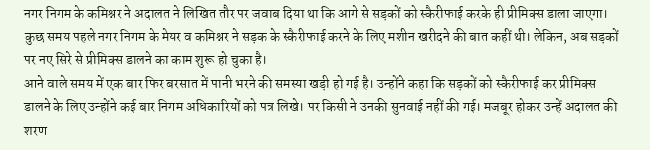नगर निगम के कमिश्नर ने अदालत ने लिखित तौर पर जवाब दिया था कि आगे से सड़कों को स्कैरीफाई करके ही प्रीमिक्स डाला जाएगा। कुछ समय पहले नगर निगम के मेयर व कमिश्नर ने सड़क के स्कैरीफाई करने के लिए मशीन खरीदने की बात कहीं थी। लेकिन, अब सड़कों पर नए सिरे से प्रीमिक्स डालने का काम शुरू हो चुका है।
आने वाले समय में एक बार फिर बरसात में पानी भरने की समस्या खड़ी हो गई है। उन्होंने कहा कि सड़कों को स्कैरीफाई कर प्रीमिक्स डालने के लिए उन्होंने कई बार निगम अधिकारियों को पत्र लिखे। पर किसी ने उनकी सुनवाई नहीं की गई। मजबूर होकर उन्हें अदालत की शरण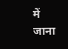में जाना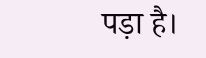पड़ा है।